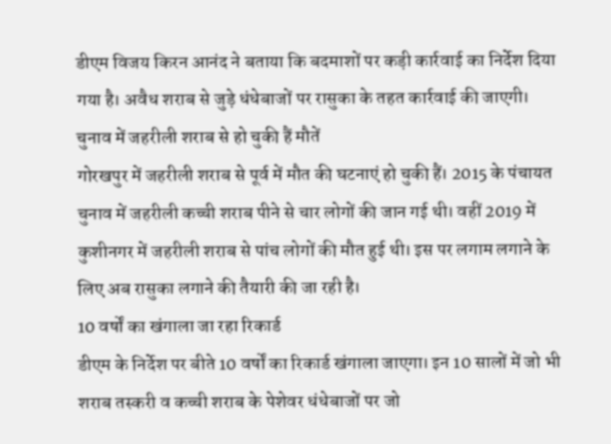डीएम विजय किरन आनंद ने बताया कि बदमाशों पर कड़ी कार्रवाई का निर्देश दिया गया है। अवैध शराब से जुड़े धंधेबाजों पर रासुका के तहत कार्रवाई की जाएगी।
चुनाव में जहरीली शराब से हो चुकी हैं मौतें
गोरखपुर में जहरीली शराब से पूर्व में मौत की घटनाएं हो चुकी हैं। 2015 के पंचायत चुनाव में जहरीली कच्ची शराब पीने से चार लोगों की जान गई थी। वहीं 2019 में कुशीनगर में जहरीली शराब से पांच लोगों की मौत हुई थी। इस पर लगाम लगाने के लिए अब रासुका लगाने की तैयारी की जा रही है।
10 वर्षों का खंगाला जा रहा रिकार्ड
डीएम के निर्देश पर बीते 10 वर्षों का रिकार्ड खंगाला जाएगा। इन 10 सालों में जो भी शराब तस्करी व कच्ची शराब के पेशेवर धंधेबाजों पर जो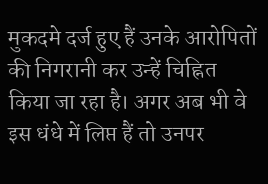मुकदमे दर्ज हुए हैं उनके आरोपितों की निगरानी कर उन्हें चिह्नित किया जा रहा है। अगर अब भी वे इस धंधे में लिप्त हैं तो उनपर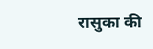रासुका की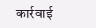कार्रवाई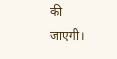की जाएगी।